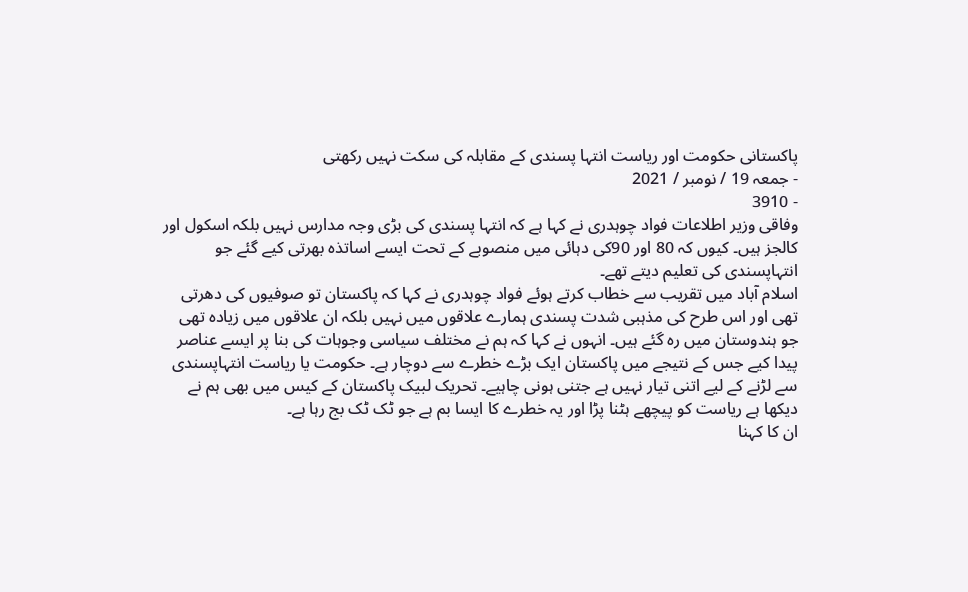پاکستانی حکومت اور ریاست انتہا پسندی کے مقابلہ کی سکت نہیں رکھتی
- جمعہ 19 / نومبر / 2021
- 3910
وفاقی وزیر اطلاعات فواد چوہدری نے کہا ہے کہ انتہا پسندی کی بڑی وجہ مدارس نہیں بلکہ اسکول اور کالجز ہیں۔ کیوں کہ 80 اور 90کی دہائی میں منصوبے کے تحت ایسے اساتذہ بھرتی کیے گئے جو انتہاپسندی کی تعلیم دیتے تھے۔
اسلام آباد میں تقریب سے خطاب کرتے ہوئے فواد چوہدری نے کہا کہ پاکستان تو صوفیوں کی دھرتی تھی اور اس طرح کی مذہبی شدت پسندی ہمارے علاقوں میں نہیں بلکہ ان علاقوں میں زیادہ تھی جو ہندوستان میں رہ گئے ہیں۔ انہوں نے کہا کہ ہم نے مختلف سیاسی وجوہات کی بنا پر ایسے عناصر پیدا کیے جس کے نتیجے میں پاکستان ایک بڑے خطرے سے دوچار ہے۔ حکومت یا ریاست انتہاپسندی سے لڑنے کے لیے اتنی تیار نہیں ہے جتنی ہونی چاہیے۔ تحریک لبیک پاکستان کے کیس میں بھی ہم نے دیکھا ہے ریاست کو پیچھے ہٹنا پڑا اور یہ خطرے کا ایسا بم ہے جو ٹک ٹک بج رہا ہے۔
ان کا کہنا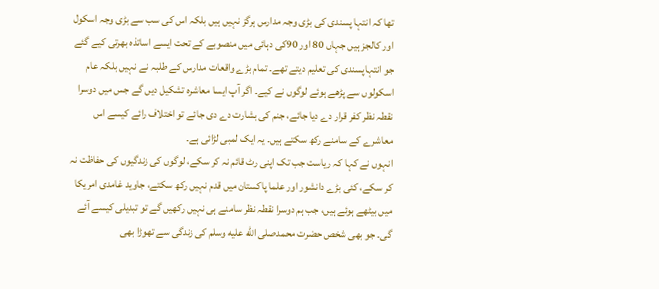تھا کہ انتہا پسندی کی بڑی وجہ مدارس ہرگز نہیں ہیں بلکہ اس کی سب سے بڑی وجہ اسکول اور کالجز ہیں جہاں 80 اور 90کی دہائی میں منصوبے کے تحت ایسے اساتذہ بھرتی کیے گئے جو انتہاپسندی کی تعلیم دیتے تھے۔ تمام بڑے واقعات مدارس کے طلبہ نے نہیں بلکہ عام اسکولوں سے پڑھے ہوئے لوگوں نے کیے۔ اگر آپ ایسا معاشرہ تشکیل دیں گے جس میں دوسرا نقطہ نظر کفر قرار دے دیا جائے، جنم کی بشارت دے دی جائے تو اختلاف رائے کیسے اس معاشرے کے سامنے رکھ سکتے ہیں۔ یہ ایک لمبی لڑائی ہے۔
انہوں نے کہا کہ ریاست جب تک اپنی رٹ قائم نہ کر سکے، لوگوں کی زندگیوں کی حفاظت نہ کر سکے، کئی بڑے دانشور اور علما پاکستان میں قدم نہیں رکھ سکتے، جاوید غامدی امریکا میں بیٹھے ہوئے ہیں، جب ہم دوسرا نقطہ نظر سامنے ہی نہیں رکھیں گے تو تبدیلی کیسے آئے گی۔ جو بھی شخص حضرت محمدصلى الله عليه وسلم کی زندگی سے تھوڑا بھی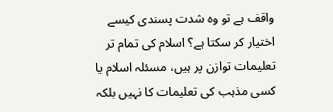واقف ہے تو وہ شدت پسندی کیسے اختیار کر سکتا ہے؟ اسلام کی تمام تر تعلیمات توازن پر ہیں، مسئلہ اسلام یا کسی مذہب کی تعلیمات کا نہیں بلکہ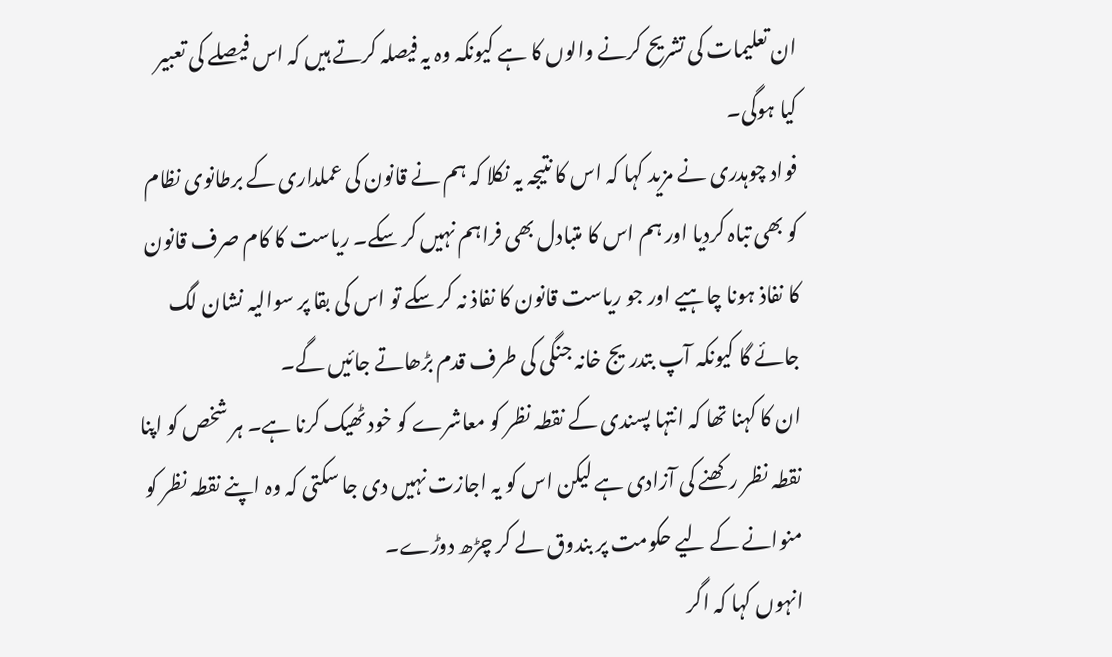ان تعلیمات کی تشریح کرنے والوں کا ہے کیونکہ وہ یہ فیصلہ کرتے ہیں کہ اس فیصلے کی تعبیر کیا ہوگی۔
فواد چوہدری نے مزید کہا کہ اس کا نتیجہ یہ نکلا کہ ہم نے قانون کی عملداری کے برطانوی نظام کو بھی تباہ کردیا اور ہم اس کا متبادل بھی فراہم نہیں کر سکے۔ ریاست کا کام صرف قانون کا نفاذ ہونا چاہیے اور جو ریاست قانون کا نفاذ نہ کر سکے تو اس کی بقا پر سوالیہ نشان لگ جائے گا کیونکہ آپ بتدریج خانہ جنگی کی طرف قدم بڑھاتے جائیں گے۔
ان کا کہنا تھا کہ انتہا پسندی کے نقطہ نظر کو معاشرے کو خود ٹھیک کرنا ہے۔ ہر شخص کو اپنا نقطہ نظر رکھنے کی آزادی ہے لیکن اس کو یہ اجازت نہیں دی جا سکتی کہ وہ اپنے نقطہ نظر کو منوانے کے لیے حکومت پر بندوق لے کر چڑھ دوڑے۔
انہوں کہا کہ اگر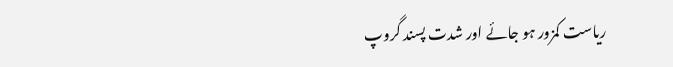ریاست کمزور ہو جائے اور شدت پسند گروپ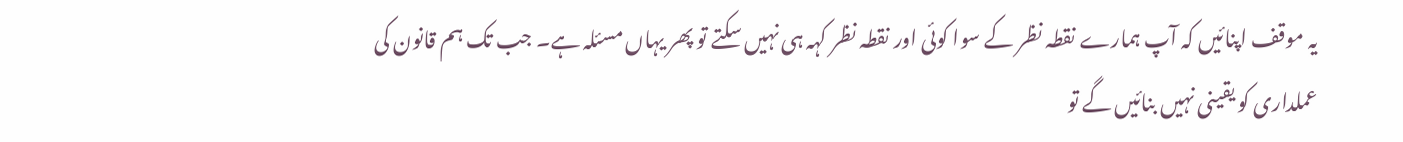یہ موقف اپنائیں کہ آپ ہمارے نقطہ نظر کے سوا کوئی اور نقطہ نظر کہہ ہی نہیں سکتے تو پھر یہاں مسئلہ ہے۔ جب تک ہم قانون کی عملداری کو یقینی نہیں بنائیں گے تو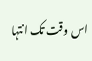اس وقت تک انتہا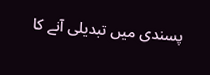پسندی میں تبدیلی آنے کا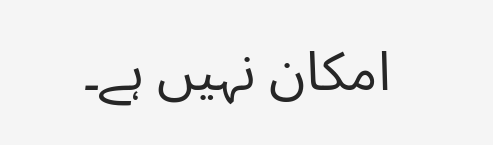امکان نہیں ہے۔